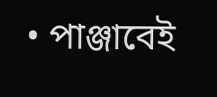• পাঞ্জাবেই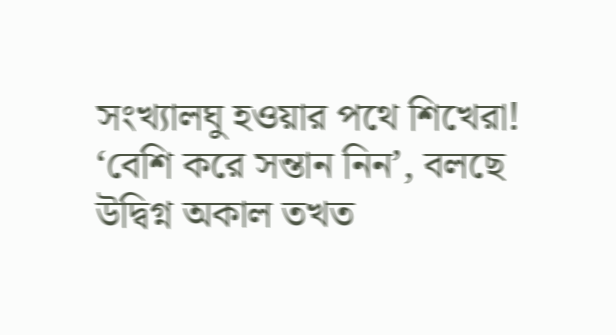সংখ্যালঘু হওয়ার পথে শিখেরা! ‘বেশি করে সন্তান নিন’, বলছে উদ্বিগ্ন অকাল তখত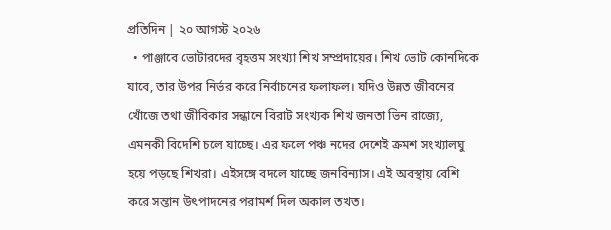প্রতিদিন | ২০ আগস্ট ২০২৬
  • পাঞ্জাবে ভোটারদের বৃহত্তম সংখ্যা শিখ সম্প্রদায়ের। শিখ ভোট কোনদিকে যাবে, তার উপর নির্ভর করে নির্বাচনের ফলাফল। যদিও উন্নত জীবনের খোঁজে তথা জীবিকার সন্ধানে বিরাট সংখ্যক শিখ জনতা ভিন রাজ্যে, এমনকী বিদেশি চলে যাচ্ছে। এর ফলে পঞ্চ নদের দেশেই ক্রমশ সংখ্যালঘু হয়ে পড়ছে শিখরা। এইসঙ্গে বদলে যাচ্ছে জনবিন্যাস। এই অবস্থায় বেশি করে সন্তান উৎপাদনের পরামর্শ দিল অকাল তখত।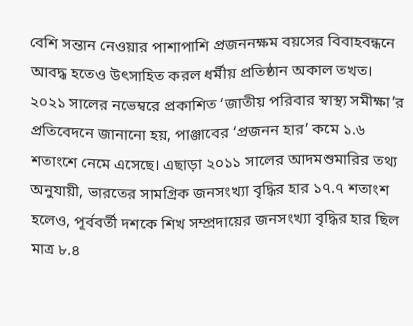বেশি সন্তান নেওয়ার পাশাপাশি প্রজননক্ষম বয়সের বিবাহবন্ধনে আবদ্ধ হতেও উৎসাহিত করল ধর্মীয় প্রতিষ্ঠান অকাল তখত। ২০২১ সালের নভেম্বরে প্রকাশিত ‘জাতীয় পরিবার স্বাস্থ্য সমীক্ষা’র প্রতিবেদনে জানানো হয়, পাঞ্জাবের ‘প্রজনন হার’ কমে ১.৬ শতাংশে নেমে এসেছে। এছাড়া ২০১১ সালের আদমশুমারির তথ্য অনুযায়ী, ভারতের সামগ্রিক জনসংখ্যা বৃদ্ধির হার ১৭.৭ শতাংশ হলেও, পূর্ববর্তী দশকে শিখ সম্প্রদায়ের জনসংখ্যা বৃদ্ধির হার ছিল মাত্র ৮.৪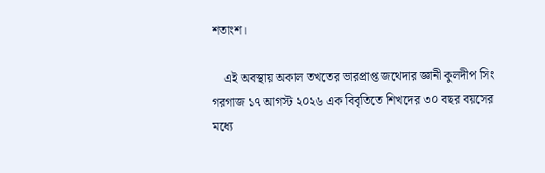শতাংশ।

    এই অবস্থায় অকাল তখতের ভারপ্রাপ্ত জথেদার জ্ঞানী কুলদীপ সিং গরগাজ ১৭ আগস্ট ২০২৬ এক বিবৃতিতে শিখদের ৩০ বছর বয়সের মধ্যে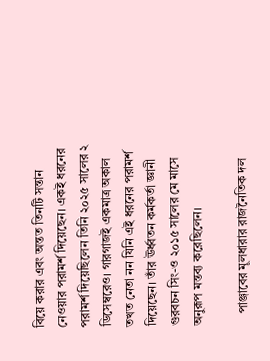বিয়ে করার এবং অন্তত তিনটি সন্তান নেওয়ার পরামর্শ দিয়েছেন। একই ধরনের পরামর্শ দিয়েছিলেন তিনি ২০২৫ সালের ২ ডিসেম্বরেও। গারগাজই একমাত্র অকাল তখত নেতা নন যিনি এই ধরনের পরামর্শ দিয়েছেন। তাঁর ঊর্ধ্বতন কর্মকর্তা জ্ঞানী গুরবচন সিং-ও ২০১৫ সালের মে মাসে অনুরূপ মন্তব্য করেছিলেন।

    পাঞ্জাবের মূলধারার রাজনৈতিক দল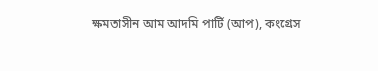ক্ষমতাসীন আম আদমি পার্টি (আপ), কংগ্রেস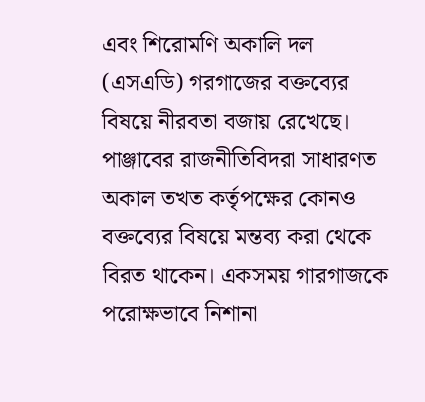এবং শিরোমণি অকালি দল (এসএডি) গরগাজের বক্তব্যের বিষয়ে নীরবতা বজায় রেখেছে। পাঞ্জাবের রাজনীতিবিদরা সাধারণত অকাল তখত কর্তৃপক্ষের কোনও বক্তব্যের বিষয়ে মন্তব্য করা থেকে বিরত থাকেন। একসময় গারগাজকে পরোক্ষভাবে নিশানা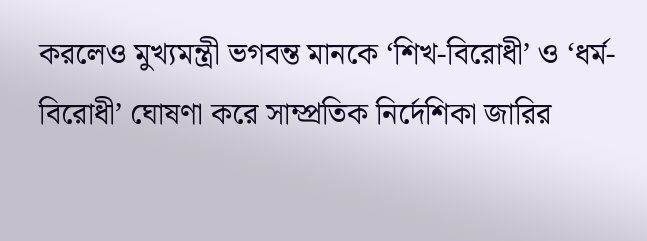করলেও মুখ্যমন্ত্রী ভগবন্ত মানকে ‘শিখ-বিরোধী’ ও ‘ধর্ম-বিরোধী’ ঘোষণা করে সাম্প্রতিক নির্দেশিকা জারির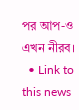পর আপ-ও এখন নীরব।
  • Link to this news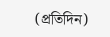(প্রতিদিন)